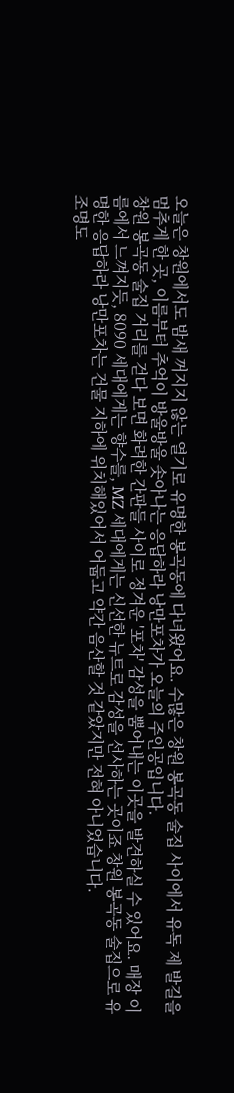오늘은 창원에서도 밤새 꺼지지 않는 열기로 유명한 봉곡동에 다녀왔어요. 수많은 창원 봉곡동 술집 사이에서 유독 제 발길을 멈추게 한 곳, 이름부터 추억이 방울방울 솟아나는 응답하라 낭만포차가 오늘의 주인공입니다.
창원 봉곡동 술집 거리를 걷다 보면 화려한 간판들 사이로 정겨운 '포차' 감성을 뿜어내는 이곳을 발견하실 수 있어요. 매장 이름에서 느껴지듯, 8090 세대에게는 향수를, MZ 세대에게는 신선한 뉴트로 감성을 선사하는 곳이죠 창원 봉곡동 술집으로 유명한 응답하라 낭만포차는 건물 지하에 위치해있어서 어둡고 약간 음산할 것 같았지만 전혀 아니었습니다.
조명도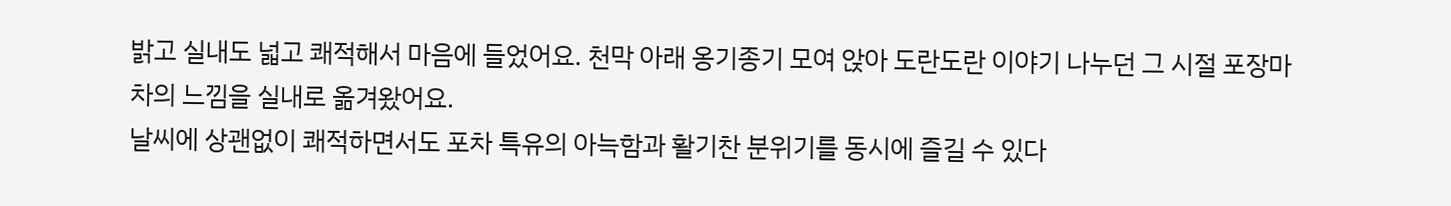밝고 실내도 넓고 쾌적해서 마음에 들었어요. 천막 아래 옹기종기 모여 앉아 도란도란 이야기 나누던 그 시절 포장마차의 느낌을 실내로 옮겨왔어요.
날씨에 상괜없이 쾌적하면서도 포차 특유의 아늑함과 활기찬 분위기를 동시에 즐길 수 있다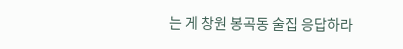는 게 창원 봉곡동 술집 응답하라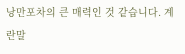낭만포차의 큰 매력인 것 같습니다. 계란말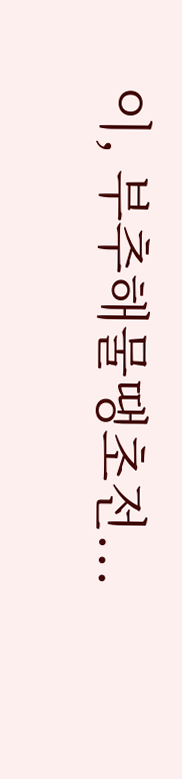이, 부추해물땡초전...